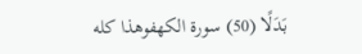بَدَلًا (50) سورة الكهفوهذا كله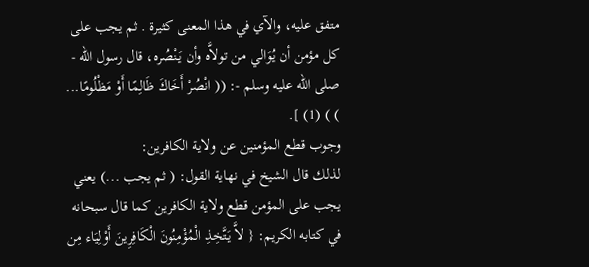متفق عليه، والآي في هذا المعنى كثيرة . ثم يجب على كل مؤمن أن يُوَالي من تولاَّه وأن يَنْصُره، قال رسول الله - صلى الله عليه وسلم -: (( انْصُرْ أَخَاكَ ظَالِمًا أَوْ مَظْلُومًا... ) ) (1) ].
وجوب قطع المؤمنين عن ولاية الكافرين:
لذلك قال الشيخ في نهاية القول: ( ثم يجب ...) يعني يجب على المؤمن قطع ولاية الكافرين كما قال سبحانه في كتابه الكريم: { لاَّ يَتَّخِذِ الْمُؤْمِنُونَ الْكَافِرِينَ أَوْلِيَاء مِن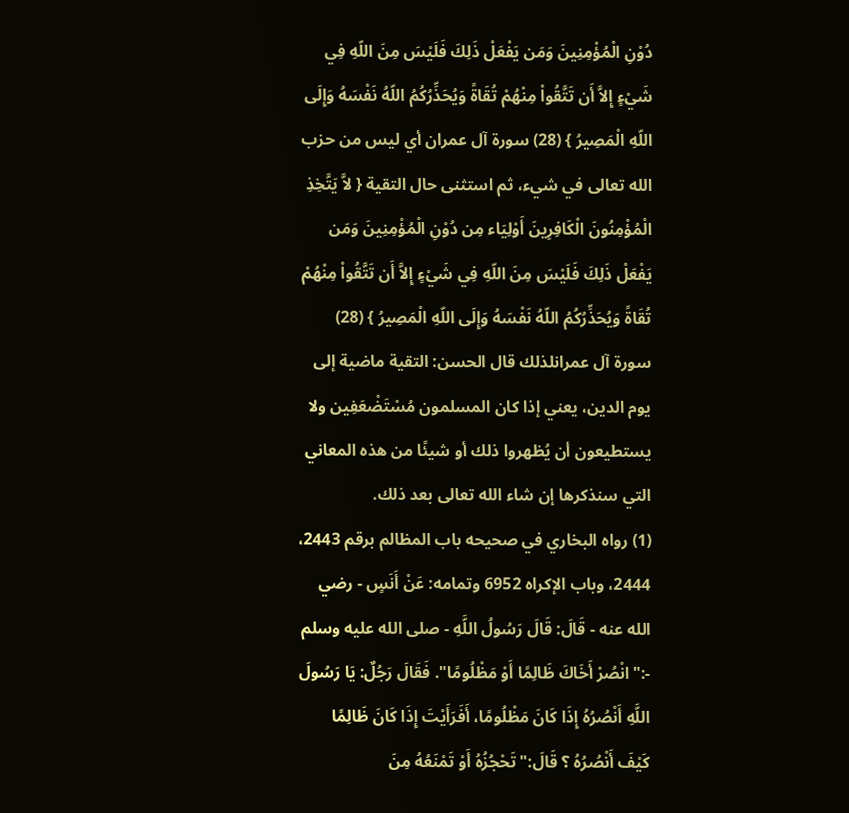دُوْنِ الْمُؤْمِنِينَ وَمَن يَفْعَلْ ذَلِكَ فَلَيْسَ مِنَ اللّهِ فِي شَيْءٍ إِلاَّ أَن تَتَّقُواْ مِنْهُمْ تُقَاةً وَيُحَذِّرُكُمُ اللّهُ نَفْسَهُ وَإِلَى اللّهِ الْمَصِيرُ } (28) سورة آل عمران أي ليس من حزب الله تعالى في شيء، ثم استثنى حال التقية { لاَّ يَتَّخِذِ الْمُؤْمِنُونَ الْكَافِرِينَ أَوْلِيَاء مِن دُوْنِ الْمُؤْمِنِينَ وَمَن يَفْعَلْ ذَلِكَ فَلَيْسَ مِنَ اللّهِ فِي شَيْءٍ إِلاَّ أَن تَتَّقُواْ مِنْهُمْ تُقَاةً وَيُحَذِّرُكُمُ اللّهُ نَفْسَهُ وَإِلَى اللّهِ الْمَصِيرُ } (28) سورة آل عمرانلذلك قال الحسن: التقية ماضية إلى يوم الدين، يعني إذا كان المسلمون مُسْتَضْعَفِين ولا يستطيعون أن يُظهروا ذلك أو شيئًا من هذه المعاني التي سنذكرها إن شاء الله تعالى بعد ذلك.
(1) رواه البخاري في صحيحه باب المظالم برقم 2443، 2444، وباب الإكراه 6952 وتمامه: عَنْ أَنَسٍ - رضي الله عنه - قَالَ: قَالَ رَسُولُ اللَّهِ - صلى الله عليه وسلم -:"انْصُرْ أَخَاكَ ظَالِمًا أَوْ مَظْلُومًا". فَقَالَ رَجُلٌ: يَا رَسُولَ اللَّهِ أَنْصُرُهُ إِذَا كَانَ مَظْلُومًا، أَفَرَأَيْتَ إِذَا كَانَ ظَالِمًا كَيْفَ أَنْصُرُهُ ؟ قَالَ:"تَحْجُزُهُ أَوْ تَمْنَعُهُ مِنَ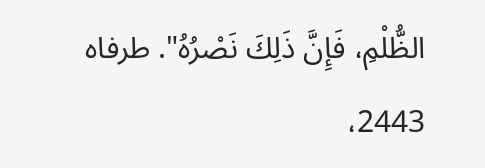الظُّلْمِ، فَإِنَّ ذَلِكَ نَصْرُهُ". طرفاه 2443،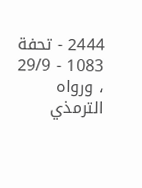2444 - تحفة 1083 - 29/9 ، ورواه الترمذي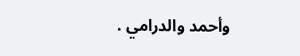وأحمد والدرامي .